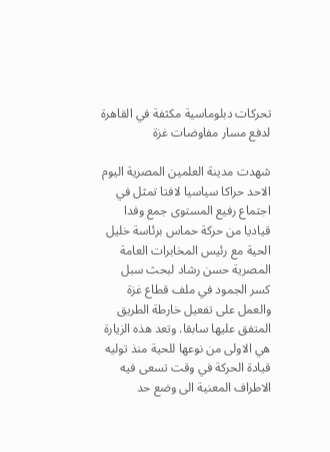تحركات دبلوماسية مكثفة في القاهرة لدفع مسار مفاوضات غزة

شهدت مدينة العلمين المصرية اليوم الاحد حراكا سياسيا لافتا تمثل في اجتماع رفيع المستوى جمع وفدا قياديا من حركة حماس برئاسة خليل الحية مع رئيس المخابرات العامة المصرية حسن رشاد لبحث سبل كسر الجمود في ملف قطاع غزة والعمل على تفعيل خارطة الطريق المتفق عليها سابقا. وتعد هذه الزيارة هي الاولى من نوعها للحية منذ توليه قيادة الحركة في وقت تسعى فيه الاطراف المعنية الى وضع حد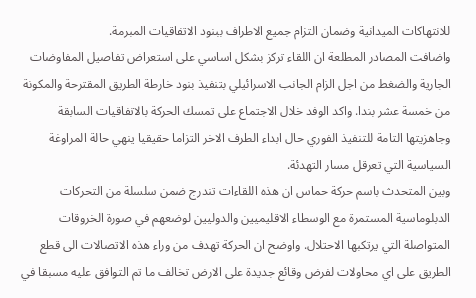للانتهاكات الميدانية وضمان التزام جميع الاطراف ببنود الاتفاقيات المبرمة.
واضافت المصادر المطلعة ان اللقاء تركز بشكل اساسي على استعراض تفاصيل المفاوضات الجارية والضغط من اجل الزام الجانب الاسرائيلي بتنفيذ بنود خارطة الطريق المقترحة والمكونة من خمسة عشر بندا. واكد الوفد خلال الاجتماع على تمسك الحركة بالاتفاقيات السابقة وجاهزيتها التامة للتنفيذ الفوري حال ابداء الطرف الاخر التزاما حقيقيا ينهي حالة المراوغة السياسية التي تعرقل مسار التهدئة.
وبين المتحدث باسم حركة حماس ان هذه اللقاءات تندرج ضمن سلسلة من التحركات الدبلوماسية المستمرة مع الوسطاء الاقليميين والدوليين لوضعهم في صورة الخروقات المتواصلة التي يرتكبها الاحتلال. واوضح ان الحركة تهدف من وراء هذه الاتصالات الى قطع الطريق على اي محاولات لفرض وقائع جديدة على الارض تخالف ما تم التوافق عليه مسبقا في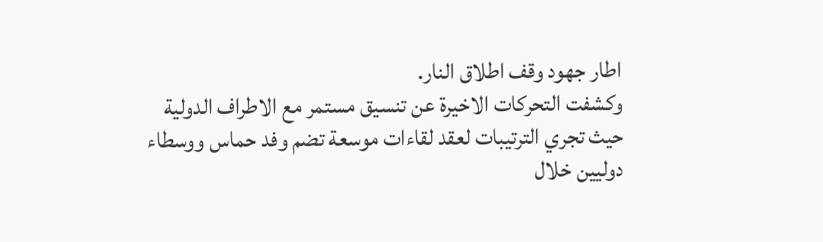اطار جهود وقف اطلاق النار.
وكشفت التحركات الاخيرة عن تنسيق مستمر مع الاطراف الدولية حيث تجري الترتيبات لعقد لقاءات موسعة تضم وفد حماس ووسطاء دوليين خلال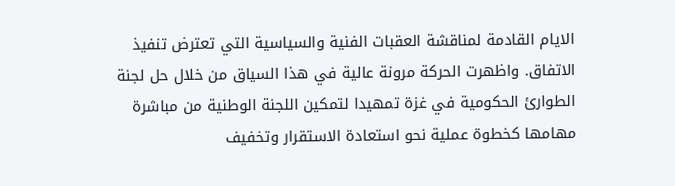الايام القادمة لمناقشة العقبات الفنية والسياسية التي تعترض تنفيذ الاتفاق. واظهرت الحركة مرونة عالية في هذا السياق من خلال حل لجنة الطوارئ الحكومية في غزة تمهيدا لتمكين اللجنة الوطنية من مباشرة مهامها كخطوة عملية نحو استعادة الاستقرار وتخفيف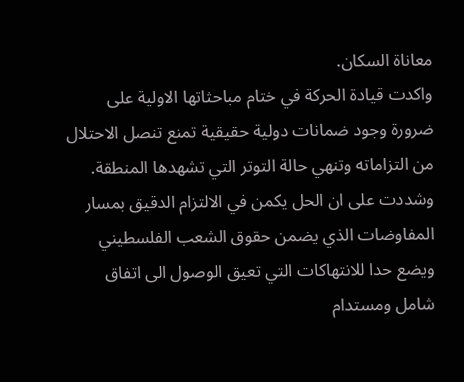معاناة السكان.
واكدت قيادة الحركة في ختام مباحثاتها الاولية على ضرورة وجود ضمانات دولية حقيقية تمنع تنصل الاحتلال من التزاماته وتنهي حالة التوتر التي تشهدها المنطقة. وشددت على ان الحل يكمن في الالتزام الدقيق بمسار المفاوضات الذي يضمن حقوق الشعب الفلسطيني ويضع حدا للانتهاكات التي تعيق الوصول الى اتفاق شامل ومستدام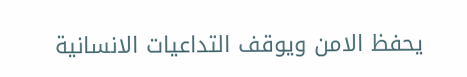يحفظ الامن ويوقف التداعيات الانسانية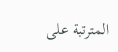المترتبة على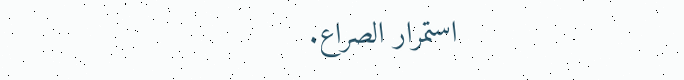استمرار الصراع.